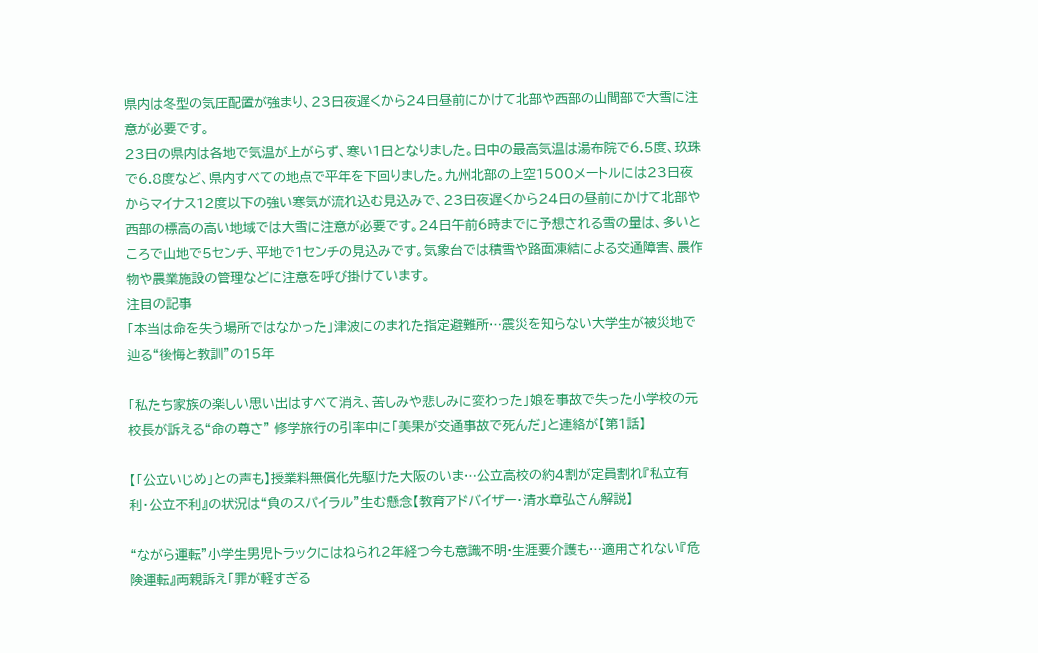県内は冬型の気圧配置が強まり、23日夜遅くから24日昼前にかけて北部や西部の山間部で大雪に注意が必要です。
23日の県内は各地で気温が上がらず、寒い1日となりました。日中の最高気温は湯布院で6.5度、玖珠で6.8度など、県内すべての地点で平年を下回りました。九州北部の上空1500メートルには23日夜からマイナス12度以下の強い寒気が流れ込む見込みで、23日夜遅くから24日の昼前にかけて北部や西部の標高の高い地域では大雪に注意が必要です。24日午前6時までに予想される雪の量は、多いところで山地で5センチ、平地で1センチの見込みです。気象台では積雪や路面凍結による交通障害、農作物や農業施設の管理などに注意を呼び掛けています。
注目の記事
「本当は命を失う場所ではなかった」津波にのまれた指定避難所…震災を知らない大学生が被災地で辿る“後悔と教訓”の15年

「私たち家族の楽しい思い出はすべて消え、苦しみや悲しみに変わった」娘を事故で失った小学校の元校長が訴える“命の尊さ” 修学旅行の引率中に「美果が交通事故で死んだ」と連絡が【第1話】

【「公立いじめ」との声も】授業料無償化先駆けた大阪のいま…公立高校の約4割が定員割れ『私立有利・公立不利』の状況は“負のスパイラル”生む懸念【教育アドバイザー・清水章弘さん解説】

“ながら運転”小学生男児トラックにはねられ2年経つ今も意識不明•生涯要介護も…適用されない『危険運転』両親訴え「罪が軽すぎる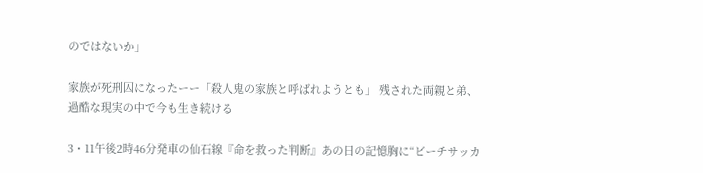のではないか」

家族が死刑囚になったーー「殺人鬼の家族と呼ばれようとも」 残された両親と弟、過酷な現実の中で今も生き続ける

3・11午後2時46分発車の仙石線『命を救った判断』あの日の記憶胸に“ビーチサッカ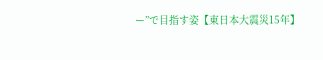ー”で目指す姿【東日本大震災15年】